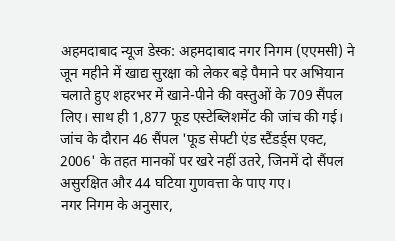अहमदाबाद न्यूज डेस्क: अहमदाबाद नगर निगम (एएमसी) ने जून महीने में खाद्य सुरक्षा को लेकर बड़े पैमाने पर अभियान चलाते हुए शहरभर में खाने-पीने की वस्तुओं के 709 सैंपल लिए। साथ ही 1,877 फूड एस्टेब्लिशमेंट की जांच की गई। जांच के दौरान 46 सैंपल 'फूड सेफ्टी एंड स्टैंडर्ड्स एक्ट, 2006' के तहत मानकों पर खरे नहीं उतरे, जिनमें दो सैंपल असुरक्षित और 44 घटिया गुणवत्ता के पाए गए।
नगर निगम के अनुसार,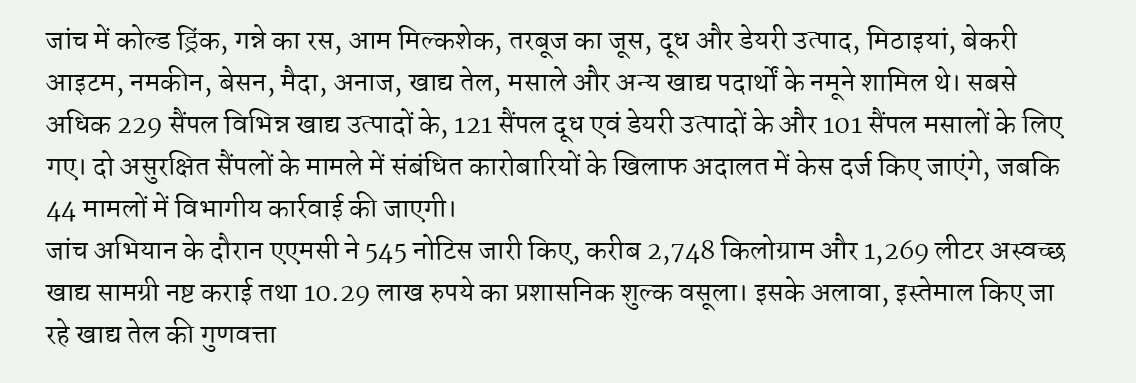जांच में कोल्ड ड्रिंक, गन्ने का रस, आम मिल्कशेक, तरबूज का जूस, दूध और डेयरी उत्पाद, मिठाइयां, बेकरी आइटम, नमकीन, बेसन, मैदा, अनाज, खाद्य तेल, मसाले और अन्य खाद्य पदार्थों के नमूने शामिल थे। सबसे अधिक 229 सैंपल विभिन्न खाद्य उत्पादों के, 121 सैंपल दूध एवं डेयरी उत्पादों के और 101 सैंपल मसालों के लिए गए। दो असुरक्षित सैंपलों के मामले में संबंधित कारोबारियों के खिलाफ अदालत में केस दर्ज किए जाएंगे, जबकि 44 मामलों में विभागीय कार्रवाई की जाएगी।
जांच अभियान के दौरान एएमसी ने 545 नोटिस जारी किए, करीब 2,748 किलोग्राम और 1,269 लीटर अस्वच्छ खाद्य सामग्री नष्ट कराई तथा 10.29 लाख रुपये का प्रशासनिक शुल्क वसूला। इसके अलावा, इस्तेमाल किए जा रहे खाद्य तेल की गुणवत्ता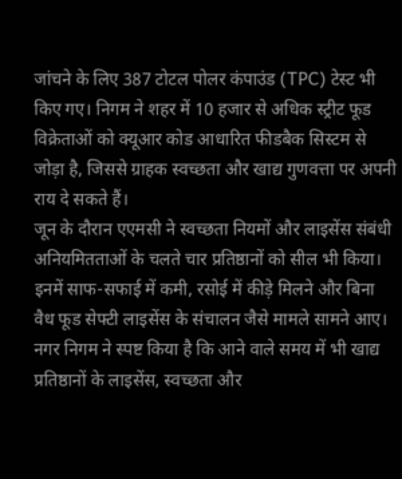जांचने के लिए 387 टोटल पोलर कंपाउंड (TPC) टेस्ट भी किए गए। निगम ने शहर में 10 हजार से अधिक स्ट्रीट फूड विक्रेताओं को क्यूआर कोड आधारित फीडबैक सिस्टम से जोड़ा है, जिससे ग्राहक स्वच्छता और खाद्य गुणवत्ता पर अपनी राय दे सकते हैं।
जून के दौरान एएमसी ने स्वच्छता नियमों और लाइसेंस संबंधी अनियमितताओं के चलते चार प्रतिष्ठानों को सील भी किया। इनमें साफ-सफाई में कमी, रसोई में कीड़े मिलने और बिना वैध फूड सेफ्टी लाइसेंस के संचालन जैसे मामले सामने आए। नगर निगम ने स्पष्ट किया है कि आने वाले समय में भी खाद्य प्रतिष्ठानों के लाइसेंस, स्वच्छता और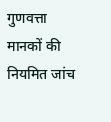गुणवत्ता मानकों की नियमित जांच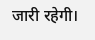जारी रहेगी।